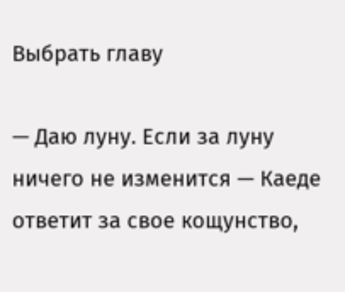Выбрать главу

— Даю луну. Если за луну ничего не изменится — Каеде ответит за свое кощунство,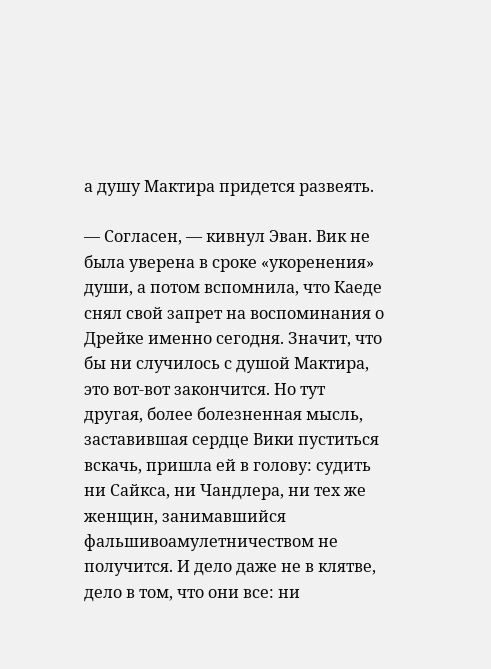а душу Мактира придется развеять.

— Согласен, — кивнул Эван. Вик не была уверена в сроке «укоренения» души, а потом вспомнила, что Каеде снял свой запрет на воспоминания о Дрейке именно сегодня. Значит, что бы ни случилось с душой Мактира, это вот-вот закончится. Но тут другая, более болезненная мысль, заставившая сердце Вики пуститься вскачь, пришла ей в голову: судить ни Сайкса, ни Чандлера, ни тех же женщин, занимавшийся фальшивоамулетничеством не получится. И дело даже не в клятве, дело в том, что они все: ни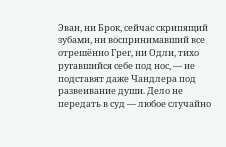Эван, ни Брок, сейчас скрипящий зубами, ни воспринимавший все отрешённо Грег, ни Одли, тихо ругавшийся себе под нос, — не подставят даже Чандлера под развеивание души. Дело не передать в суд — любое случайно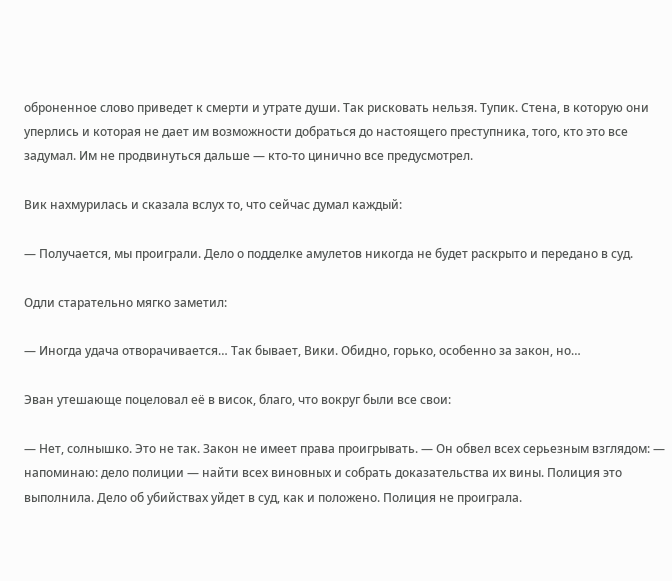оброненное слово приведет к смерти и утрате души. Так рисковать нельзя. Тупик. Стена, в которую они уперлись и которая не дает им возможности добраться до настоящего преступника, того, кто это все задумал. Им не продвинуться дальше — кто-то цинично все предусмотрел.

Вик нахмурилась и сказала вслух то, что сейчас думал каждый:

— Получается, мы проиграли. Дело о подделке амулетов никогда не будет раскрыто и передано в суд.

Одли старательно мягко заметил:

— Иногда удача отворачивается… Так бывает, Вики. Обидно, горько, особенно за закон, но…

Эван утешающе поцеловал её в висок, благо, что вокруг были все свои:

— Нет, солнышко. Это не так. Закон не имеет права проигрывать. — Он обвел всех серьезным взглядом: — напоминаю: дело полиции — найти всех виновных и собрать доказательства их вины. Полиция это выполнила. Дело об убийствах уйдет в суд, как и положено. Полиция не проиграла.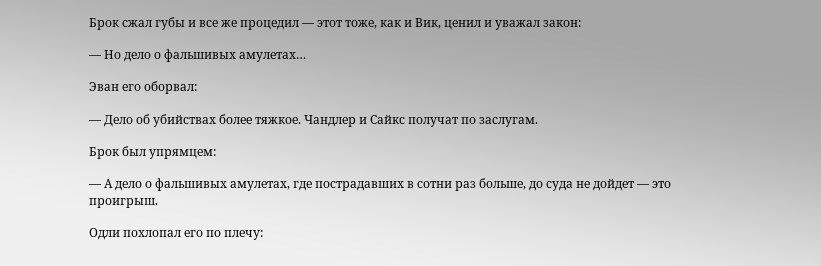Брок сжал губы и все же процедил — этот тоже, как и Вик, ценил и уважал закон:

— Но дело о фальшивых амулетах…

Эван его оборвал:

— Дело об убийствах более тяжкое. Чандлер и Сайкс получат по заслугам.

Брок был упрямцем:

— А дело о фальшивых амулетах, где пострадавших в сотни раз больше, до суда не дойдет — это проигрыш.

Одли похлопал его по плечу: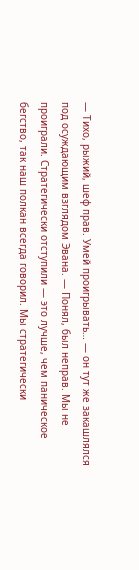— Тихо, рыжий, шеф прав. Умей проигрывать… — он тут же закашлялся под осуждающим взглядом Эвана. — Понял, был неправ. Мы не проиграли. Стратегически отступили — это лучше, чем паническое бегство, так наш полкан всегда говорил. Мы стратегически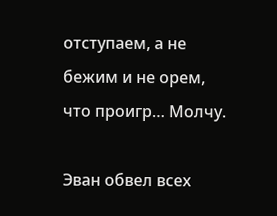отступаем, а не бежим и не орем, что проигр… Молчу.

Эван обвел всех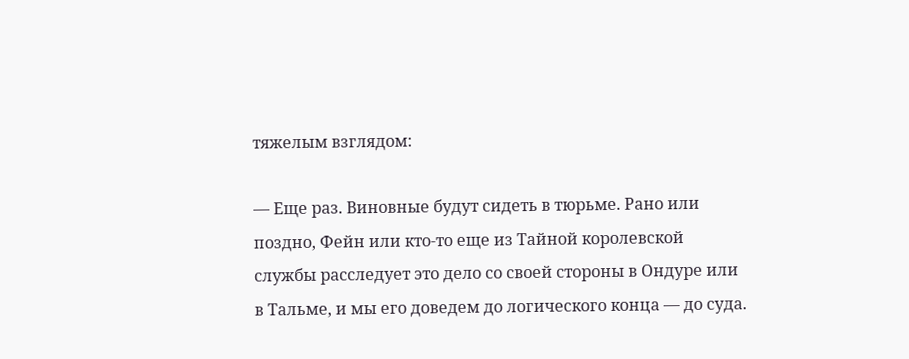тяжелым взглядом:

— Еще раз. Виновные будут сидеть в тюрьме. Рано или поздно, Фейн или кто-то еще из Тайной королевской службы расследует это дело со своей стороны в Ондуре или в Тальме, и мы его доведем до логического конца — до суда.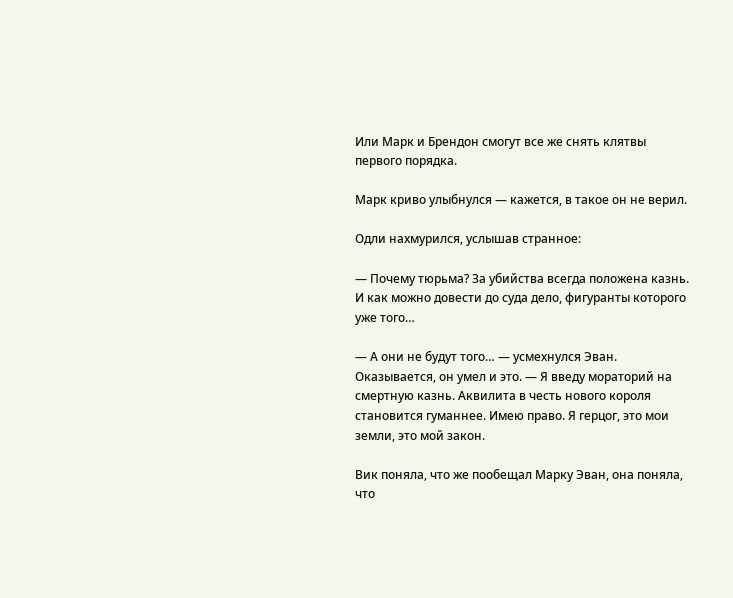Или Марк и Брендон смогут все же снять клятвы первого порядка.

Марк криво улыбнулся — кажется, в такое он не верил.

Одли нахмурился, услышав странное:

— Почему тюрьма? За убийства всегда положена казнь. И как можно довести до суда дело, фигуранты которого уже того…

— А они не будут того… — усмехнулся Эван. Оказывается, он умел и это. — Я введу мораторий на смертную казнь. Аквилита в честь нового короля становится гуманнее. Имею право. Я герцог, это мои земли, это мой закон.

Вик поняла, что же пообещал Марку Эван, она поняла, что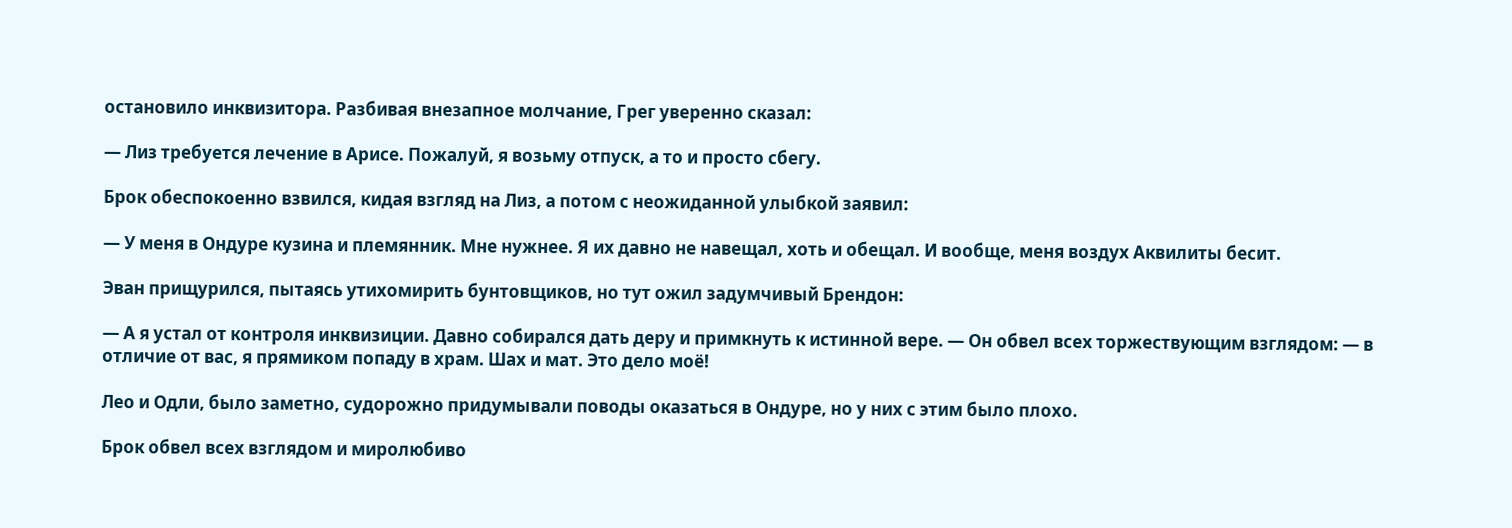остановило инквизитора. Разбивая внезапное молчание, Грег уверенно сказал:

— Лиз требуется лечение в Арисе. Пожалуй, я возьму отпуск, а то и просто сбегу.

Брок обеспокоенно взвился, кидая взгляд на Лиз, а потом с неожиданной улыбкой заявил:

— У меня в Ондуре кузина и племянник. Мне нужнее. Я их давно не навещал, хоть и обещал. И вообще, меня воздух Аквилиты бесит.

Эван прищурился, пытаясь утихомирить бунтовщиков, но тут ожил задумчивый Брендон:

— А я устал от контроля инквизиции. Давно собирался дать деру и примкнуть к истинной вере. — Он обвел всех торжествующим взглядом: — в отличие от вас, я прямиком попаду в храм. Шах и мат. Это дело моё!

Лео и Одли, было заметно, судорожно придумывали поводы оказаться в Ондуре, но у них с этим было плохо.

Брок обвел всех взглядом и миролюбиво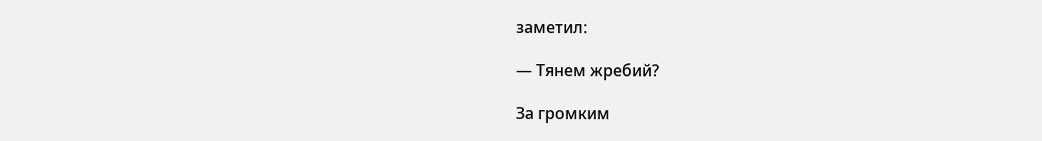заметил:

— Тянем жребий?

За громким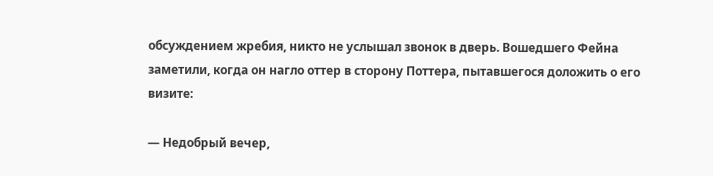обсуждением жребия, никто не услышал звонок в дверь. Вошедшего Фейна заметили, когда он нагло оттер в сторону Поттера, пытавшегося доложить о его визите:

— Недобрый вечер,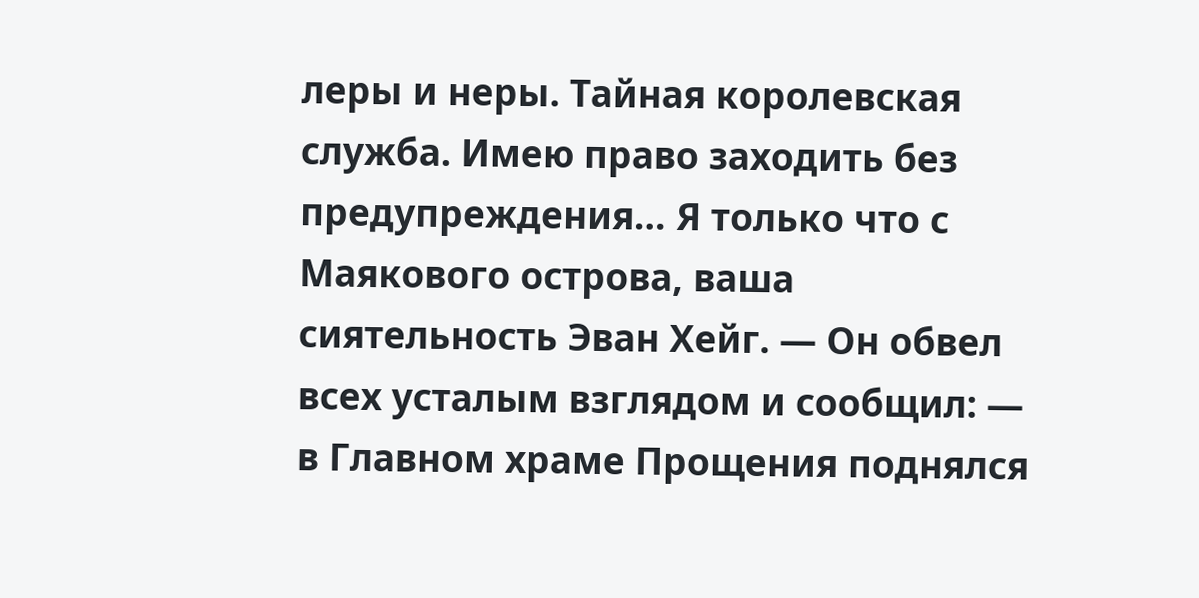леры и неры. Тайная королевская служба. Имею право заходить без предупреждения… Я только что с Маякового острова, ваша сиятельность Эван Хейг. — Он обвел всех усталым взглядом и сообщил: — в Главном храме Прощения поднялся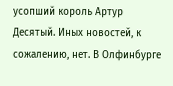усопший король Артур Десятый. Иных новостей, к сожалению, нет. В Олфинбурге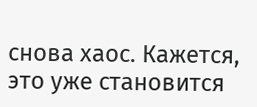снова хаос. Кажется, это уже становится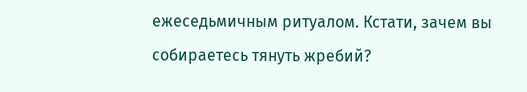ежеседьмичным ритуалом. Кстати, зачем вы собираетесь тянуть жребий?